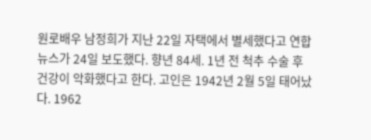원로배우 남정희가 지난 22일 자택에서 별세했다고 연합뉴스가 24일 보도했다. 향년 84세. 1년 전 척추 수술 후 건강이 악화했다고 한다. 고인은 1942년 2월 5일 태어났다. 1962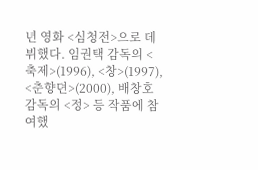년 영화 <심청전>으로 데뷔했다. 임권택 감독의 <축제>(1996), <창>(1997), <춘향뎐>(2000), 배창호 감독의 <정> 등 작품에 참여했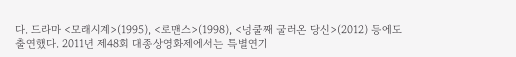다. 드라마 <모래시계>(1995), <로맨스>(1998), <넝쿨째 굴러온 당신>(2012) 등에도 출연했다. 2011년 제48회 대종상영화제에서는 특별연기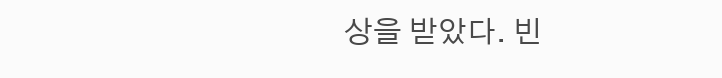상을 받았다. 빈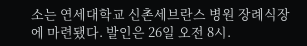소는 연세대학교 신촌세브란스 병원 장례식장에 마련됐다. 발인은 26일 오전 8시.